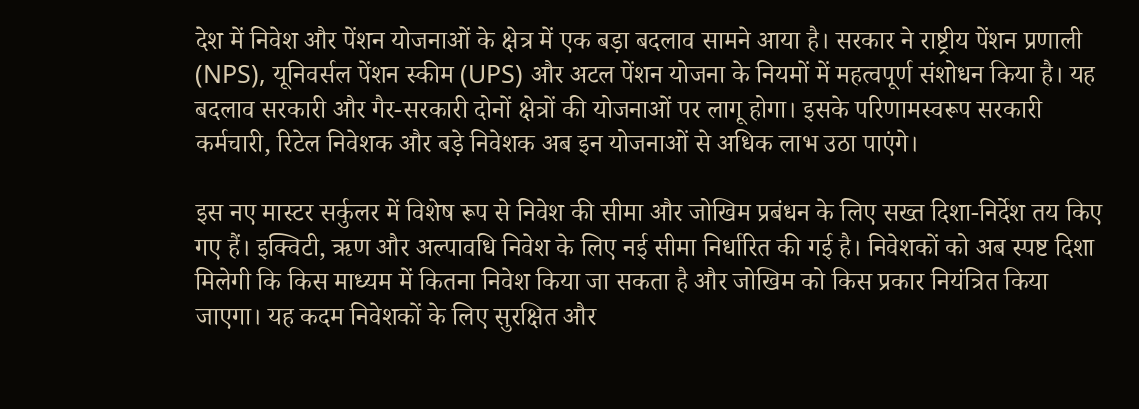देश में निवेश और पेंशन योजनाओं के क्षेत्र में एक बड़ा बदलाव सामने आया है। सरकार ने राष्ट्रीय पेंशन प्रणाली (NPS), यूनिवर्सल पेंशन स्कीम (UPS) और अटल पेंशन योजना के नियमों में महत्वपूर्ण संशोधन किया है। यह बदलाव सरकारी और गैर-सरकारी दोनों क्षेत्रों की योजनाओं पर लागू होगा। इसके परिणामस्वरूप सरकारी कर्मचारी, रिटेल निवेशक और बड़े निवेशक अब इन योजनाओं से अधिक लाभ उठा पाएंगे।

इस नए मास्टर सर्कुलर में विशेष रूप से निवेश की सीमा और जोखिम प्रबंधन के लिए सख्त दिशा-निर्देश तय किए गए हैं। इक्विटी, ऋण और अल्पावधि निवेश के लिए नई सीमा निर्धारित की गई है। निवेशकों को अब स्पष्ट दिशा मिलेगी कि किस माध्यम में कितना निवेश किया जा सकता है और जोखिम को किस प्रकार नियंत्रित किया जाएगा। यह कदम निवेशकों के लिए सुरक्षित और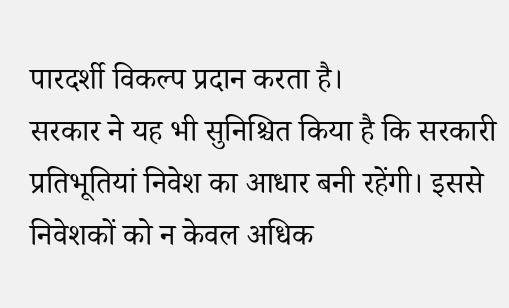पारदर्शी विकल्प प्रदान करता है।
सरकार ने यह भी सुनिश्चित किया है कि सरकारी प्रतिभूतियां निवेश का आधार बनी रहेंगी। इससे निवेशकों को न केवल अधिक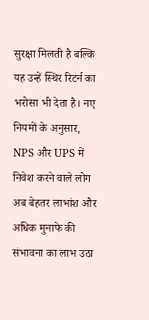सुरक्षा मिलती है बल्कि यह उन्हें स्थिर रिटर्न का भरोसा भी देता है। नए नियमों के अनुसार, NPS और UPS में निवेश करने वाले लोग अब बेहतर लाभांश और अधिक मुनाफे की संभावना का लाभ उठा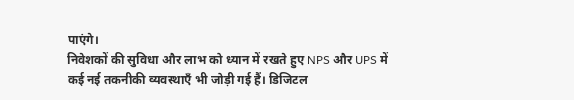पाएंगे।
निवेशकों की सुविधा और लाभ को ध्यान में रखते हुए NPS और UPS में कई नई तकनीकी व्यवस्थाएँ भी जोड़ी गई हैं। डिजिटल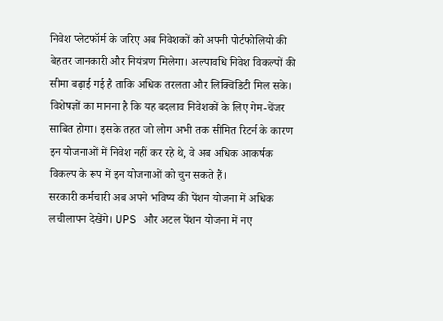निवेश प्लेटफॉर्म के जरिए अब निवेशकों को अपनी पोर्टफोलियो की बेहतर जानकारी और नियंत्रण मिलेगा। अल्पावधि निवेश विकल्पों की सीमा बढ़ाई गई है ताकि अधिक तरलता और लिक्विडिटी मिल सके।
विशेषज्ञों का मानना है कि यह बदलाव निवेशकों के लिए गेम-चेंजर साबित होगा। इसके तहत जो लोग अभी तक सीमित रिटर्न के कारण इन योजनाओं में निवेश नहीं कर रहे थे, वे अब अधिक आकर्षक विकल्प के रूप में इन योजनाओं को चुन सकते हैं।
सरकारी कर्मचारी अब अपने भविष्य की पेंशन योजना में अधिक लचीलापन देखेंगे। UPS और अटल पेंशन योजना में नए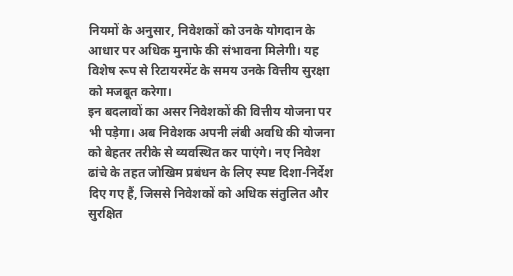नियमों के अनुसार, निवेशकों को उनके योगदान के आधार पर अधिक मुनाफे की संभावना मिलेगी। यह विशेष रूप से रिटायरमेंट के समय उनके वित्तीय सुरक्षा को मजबूत करेगा।
इन बदलावों का असर निवेशकों की वित्तीय योजना पर भी पड़ेगा। अब निवेशक अपनी लंबी अवधि की योजना को बेहतर तरीके से व्यवस्थित कर पाएंगे। नए निवेश ढांचे के तहत जोखिम प्रबंधन के लिए स्पष्ट दिशा-निर्देश दिए गए हैं, जिससे निवेशकों को अधिक संतुलित और सुरक्षित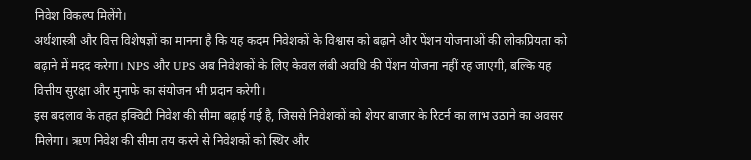निवेश विकल्प मिलेंगे।
अर्थशास्त्री और वित्त विशेषज्ञों का मानना है कि यह कदम निवेशकों के विश्वास को बढ़ाने और पेंशन योजनाओं की लोकप्रियता को बढ़ाने में मदद करेगा। NPS और UPS अब निवेशकों के लिए केवल लंबी अवधि की पेंशन योजना नहीं रह जाएगी, बल्कि यह वित्तीय सुरक्षा और मुनाफे का संयोजन भी प्रदान करेगी।
इस बदलाव के तहत इक्विटी निवेश की सीमा बढ़ाई गई है, जिससे निवेशकों को शेयर बाजार के रिटर्न का लाभ उठाने का अवसर मिलेगा। ऋण निवेश की सीमा तय करने से निवेशकों को स्थिर और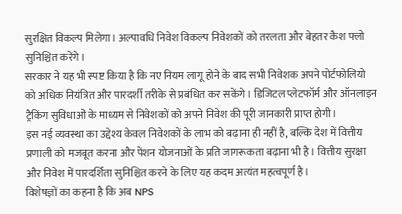सुरक्षित विकल्प मिलेगा। अल्पावधि निवेश विकल्प निवेशकों को तरलता और बेहतर कैश फ्लो सुनिश्चित करेंगे।
सरकार ने यह भी स्पष्ट किया है कि नए नियम लागू होने के बाद सभी निवेशक अपने पोर्टफोलियो को अधिक नियंत्रित और पारदर्शी तरीके से प्रबंधित कर सकेंगे। डिजिटल प्लेटफॉर्म और ऑनलाइन ट्रैकिंग सुविधाओं के माध्यम से निवेशकों को अपने निवेश की पूरी जानकारी प्राप्त होगी।
इस नई व्यवस्था का उद्देश्य केवल निवेशकों के लाभ को बढ़ाना ही नहीं है, बल्कि देश में वित्तीय प्रणाली को मजबूत करना और पेंशन योजनाओं के प्रति जागरूकता बढ़ाना भी है। वित्तीय सुरक्षा और निवेश में पारदर्शिता सुनिश्चित करने के लिए यह कदम अत्यंत महत्वपूर्ण है।
विशेषज्ञों का कहना है कि अब NPS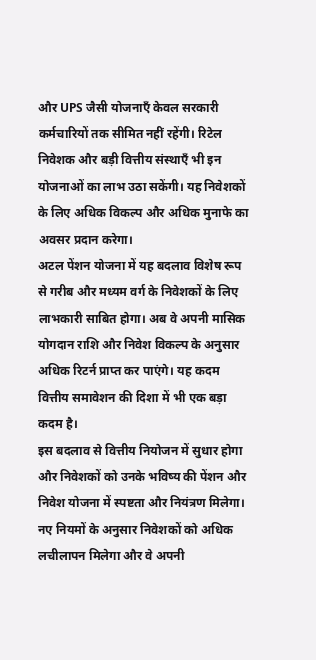और UPS जैसी योजनाएँ केवल सरकारी कर्मचारियों तक सीमित नहीं रहेंगी। रिटेल निवेशक और बड़ी वित्तीय संस्थाएँ भी इन योजनाओं का लाभ उठा सकेंगी। यह निवेशकों के लिए अधिक विकल्प और अधिक मुनाफे का अवसर प्रदान करेगा।
अटल पेंशन योजना में यह बदलाव विशेष रूप से गरीब और मध्यम वर्ग के निवेशकों के लिए लाभकारी साबित होगा। अब वे अपनी मासिक योगदान राशि और निवेश विकल्प के अनुसार अधिक रिटर्न प्राप्त कर पाएंगे। यह कदम वित्तीय समावेशन की दिशा में भी एक बड़ा कदम है।
इस बदलाव से वित्तीय नियोजन में सुधार होगा और निवेशकों को उनके भविष्य की पेंशन और निवेश योजना में स्पष्टता और नियंत्रण मिलेगा। नए नियमों के अनुसार निवेशकों को अधिक लचीलापन मिलेगा और वे अपनी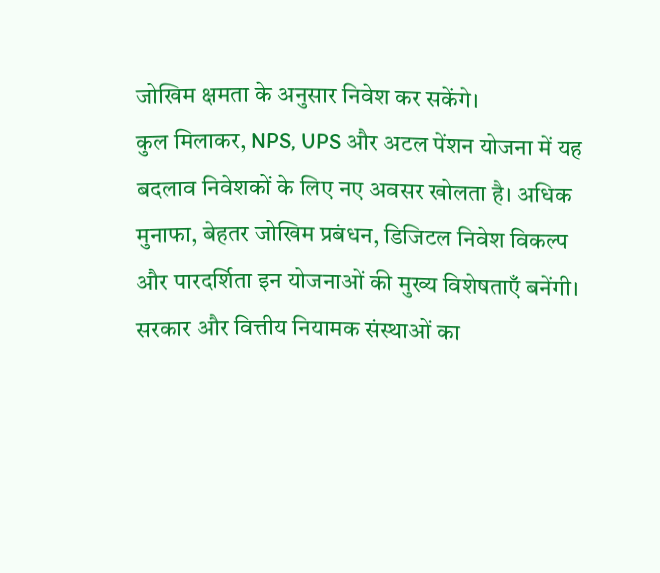जोखिम क्षमता के अनुसार निवेश कर सकेंगे।
कुल मिलाकर, NPS, UPS और अटल पेंशन योजना में यह बदलाव निवेशकों के लिए नए अवसर खोलता है। अधिक मुनाफा, बेहतर जोखिम प्रबंधन, डिजिटल निवेश विकल्प और पारदर्शिता इन योजनाओं की मुख्य विशेषताएँ बनेंगी। सरकार और वित्तीय नियामक संस्थाओं का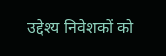उद्देश्य निवेशकों को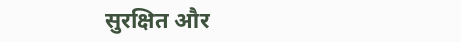सुरक्षित और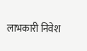लाभकारी निवेश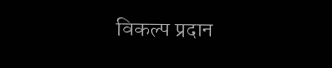विकल्प प्रदान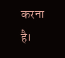करना है।